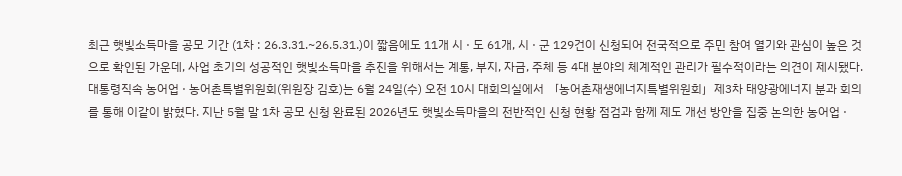최근 햇빛소득마을 공모 기간 (1차 : 26.3.31.~26.5.31.)이 짧음에도 11개 시 · 도 61개, 시 · 군 129건이 신청되어 전국적으로 주민 참여 열기와 관심이 높은 것으로 확인된 가운데, 사업 초기의 성공적인 햇빛소득마을 추진을 위해서는 계통, 부지, 자금, 주체 등 4대 분야의 체계적인 관리가 필수적이라는 의견이 제시됐다. 대통령직속 농어업 · 농어촌특별위원회(위원장 김호)는 6월 24일(수) 오전 10시 대회의실에서 「농어촌재생에너지특별위원회」제3차 태양광에너지 분과 회의를 통해 이같이 밝혔다. 지난 5월 말 1차 공모 신청 완료된 2026년도 햇빛소득마을의 전반적인 신청 현황 점검과 함께 제도 개선 방안을 집중 논의한 농어업 ·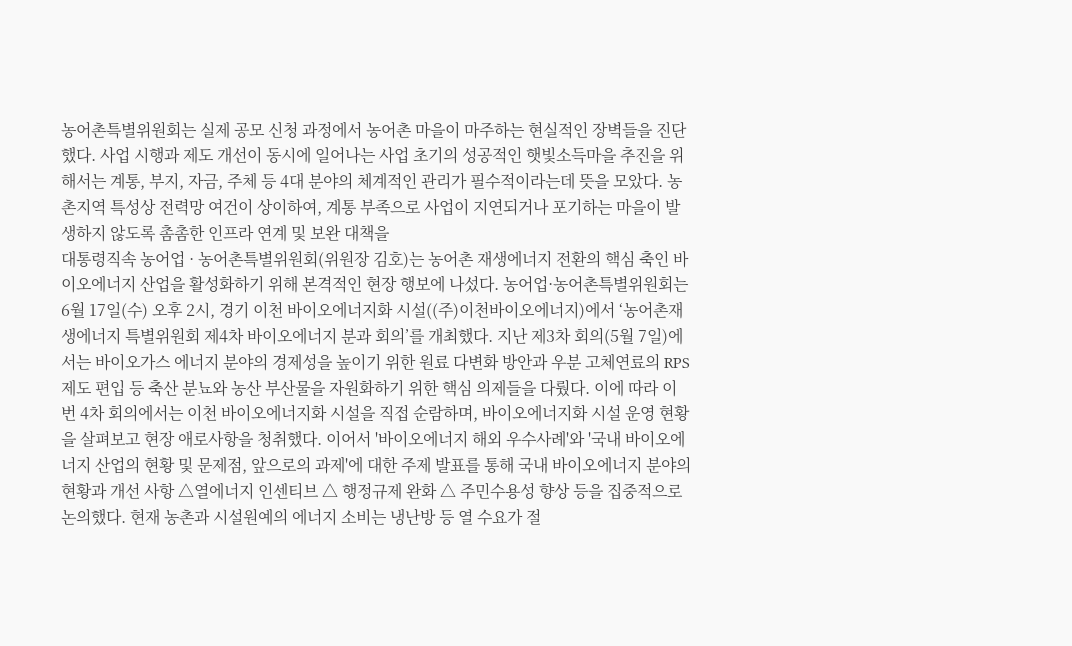농어촌특별위원회는 실제 공모 신청 과정에서 농어촌 마을이 마주하는 현실적인 장벽들을 진단했다. 사업 시행과 제도 개선이 동시에 일어나는 사업 초기의 성공적인 햇빛소득마을 추진을 위해서는 계통, 부지, 자금, 주체 등 4대 분야의 체계적인 관리가 필수적이라는데 뜻을 모았다. 농촌지역 특성상 전력망 여건이 상이하여, 계통 부족으로 사업이 지연되거나 포기하는 마을이 발생하지 않도록 촘촘한 인프라 연계 및 보완 대책을
대통령직속 농어업 · 농어촌특별위원회(위원장 김호)는 농어촌 재생에너지 전환의 핵심 축인 바이오에너지 산업을 활성화하기 위해 본격적인 현장 행보에 나섰다. 농어업·농어촌특별위원회는 6월 17일(수) 오후 2시, 경기 이천 바이오에너지화 시설((주)이천바이오에너지)에서 ‘농어촌재생에너지 특별위원회 제4차 바이오에너지 분과 회의’를 개최했다. 지난 제3차 회의(5월 7일)에서는 바이오가스 에너지 분야의 경제성을 높이기 위한 원료 다변화 방안과 우분 고체연료의 RPS 제도 편입 등 축산 분뇨와 농산 부산물을 자원화하기 위한 핵심 의제들을 다뤘다. 이에 따라 이번 4차 회의에서는 이천 바이오에너지화 시설을 직접 순람하며, 바이오에너지화 시설 운영 현황을 살펴보고 현장 애로사항을 청취했다. 이어서 '바이오에너지 해외 우수사례'와 '국내 바이오에너지 산업의 현황 및 문제점, 앞으로의 과제'에 대한 주제 발표를 통해 국내 바이오에너지 분야의 현황과 개선 사항 △열에너지 인센티브 △ 행정규제 완화 △ 주민수용성 향상 등을 집중적으로 논의했다. 현재 농촌과 시설원예의 에너지 소비는 냉난방 등 열 수요가 절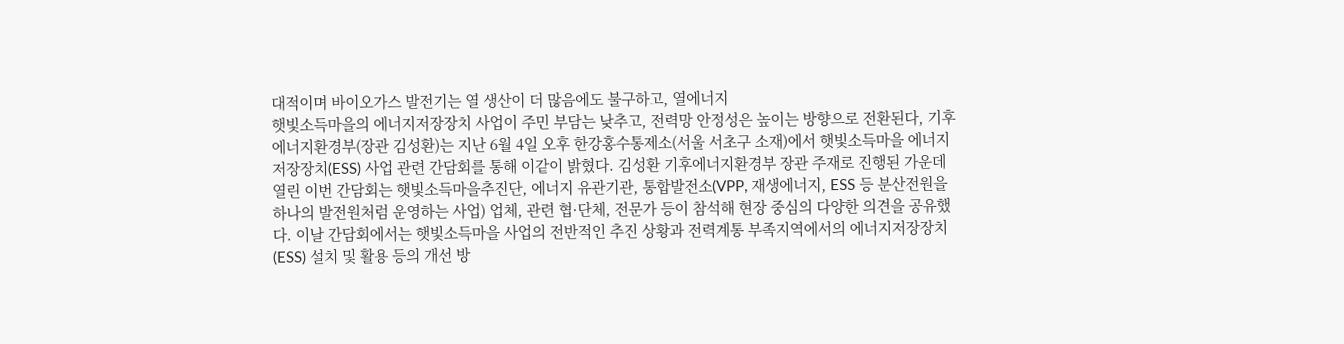대적이며 바이오가스 발전기는 열 생산이 더 많음에도 불구하고, 열에너지
햇빛소득마을의 에너지저장장치 사업이 주민 부담는 낮추고, 전력망 안정성은 높이는 방향으로 전환된다, 기후에너지환경부(장관 김성환)는 지난 6월 4일 오후 한강홍수통제소(서울 서초구 소재)에서 햇빛소득마을 에너지저장장치(ESS) 사업 관련 간담회를 통해 이같이 밝혔다. 김성환 기후에너지환경부 장관 주재로 진행된 가운데 열린 이번 간담회는 햇빛소득마을추진단, 에너지 유관기관, 통합발전소(VPP, 재생에너지, ESS 등 분산전원을 하나의 발전원처럼 운영하는 사업) 업체, 관련 협·단체, 전문가 등이 참석해 현장 중심의 다양한 의견을 공유했다. 이날 간담회에서는 햇빛소득마을 사업의 전반적인 추진 상황과 전력계통 부족지역에서의 에너지저장장치(ESS) 설치 및 활용 등의 개선 방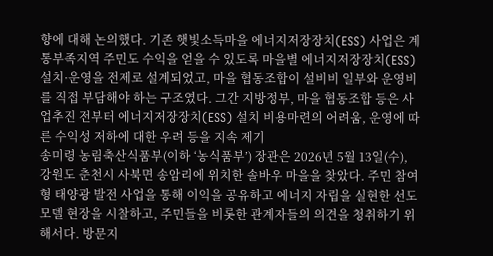향에 대해 논의했다. 기존 햇빛소득마을 에너지저장장치(ESS) 사업은 계통부족지역 주민도 수익을 얻을 수 있도록 마을별 에너지저장장치(ESS) 설치·운영을 전제로 설계되었고, 마을 협동조합이 설비비 일부와 운영비를 직접 부담해야 하는 구조였다. 그간 지방정부, 마을 협동조합 등은 사업추진 전부터 에너지저장장치(ESS) 설치 비용마련의 어려움, 운영에 따른 수익성 저하에 대한 우려 등을 지속 제기
송미령 농림축산식품부(이하 ‘농식품부’) 장관은 2026년 5월 13일(수), 강원도 춘천시 사북면 송암리에 위치한 솔바우 마을을 찾았다. 주민 참여형 태양광 발전 사업을 통해 이익을 공유하고 에너지 자립을 실현한 선도모델 현장을 시찰하고, 주민들을 비롯한 관계자들의 의견을 청취하기 위해서다. 방문지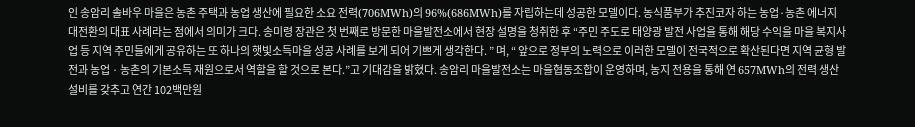인 송암리 솔바우 마을은 농촌 주택과 농업 생산에 필요한 소요 전력(706MWh)의 96%(686MWh)를 자립하는데 성공한 모델이다. 농식품부가 추진코자 하는 농업·농촌 에너지 대전환의 대표 사례라는 점에서 의미가 크다. 송미령 장관은 첫 번째로 방문한 마을발전소에서 현장 설명을 청취한 후 “주민 주도로 태양광 발전 사업을 통해 해당 수익을 마을 복지사업 등 지역 주민들에게 공유하는 또 하나의 햇빛소득마을 성공 사례를 보게 되어 기쁘게 생각한다. ” 며, “ 앞으로 정부의 노력으로 이러한 모델이 전국적으로 확산된다면 지역 균형 발전과 농업 · 농촌의 기본소득 재원으로서 역할을 할 것으로 본다.”고 기대감을 밝혔다. 송암리 마을발전소는 마을협동조합이 운영하며, 농지 전용을 통해 연 657MWh의 전력 생산 설비를 갖추고 연간 102백만원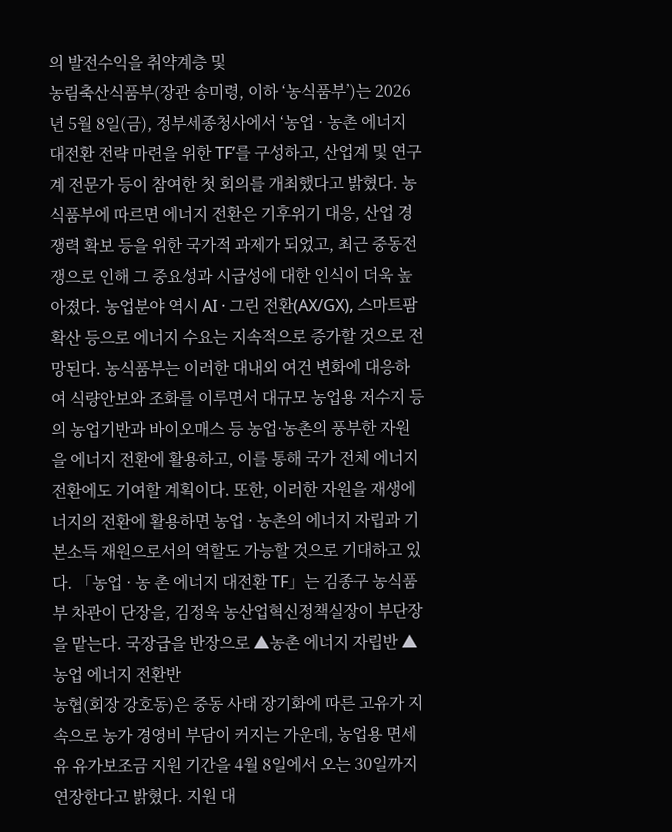의 발전수익을 취약계층 및
농림축산식품부(장관 송미령, 이하 ‘농식품부’)는 2026년 5월 8일(금), 정부세종청사에서 ‘농업 · 농촌 에너지 대전환 전략 마련을 위한 TF’를 구성하고, 산업계 및 연구계 전문가 등이 참여한 첫 회의를 개최했다고 밝혔다. 농식품부에 따르면 에너지 전환은 기후위기 대응, 산업 경쟁력 확보 등을 위한 국가적 과제가 되었고, 최근 중동전쟁으로 인해 그 중요성과 시급성에 대한 인식이 더욱 높아졌다. 농업분야 역시 AI · 그린 전환(AX/GX), 스마트팜 확산 등으로 에너지 수요는 지속적으로 증가할 것으로 전망된다. 농식품부는 이러한 대내외 여건 변화에 대응하여 식량안보와 조화를 이루면서 대규모 농업용 저수지 등의 농업기반과 바이오매스 등 농업·농촌의 풍부한 자원을 에너지 전환에 활용하고, 이를 통해 국가 전체 에너지 전환에도 기여할 계획이다. 또한, 이러한 자원을 재생에너지의 전환에 활용하면 농업 · 농촌의 에너지 자립과 기본소득 재원으로서의 역할도 가능할 것으로 기대하고 있다. 「농업 · 농 촌 에너지 대전환 TF」는 김종구 농식품부 차관이 단장을, 김정욱 농산업혁신정책실장이 부단장을 맡는다. 국장급을 반장으로 ▲농촌 에너지 자립반 ▲농업 에너지 전환반
농협(회장 강호동)은 중동 사태 장기화에 따른 고유가 지속으로 농가 경영비 부담이 커지는 가운데, 농업용 면세유 유가보조금 지원 기간을 4월 8일에서 오는 30일까지 연장한다고 밝혔다. 지원 대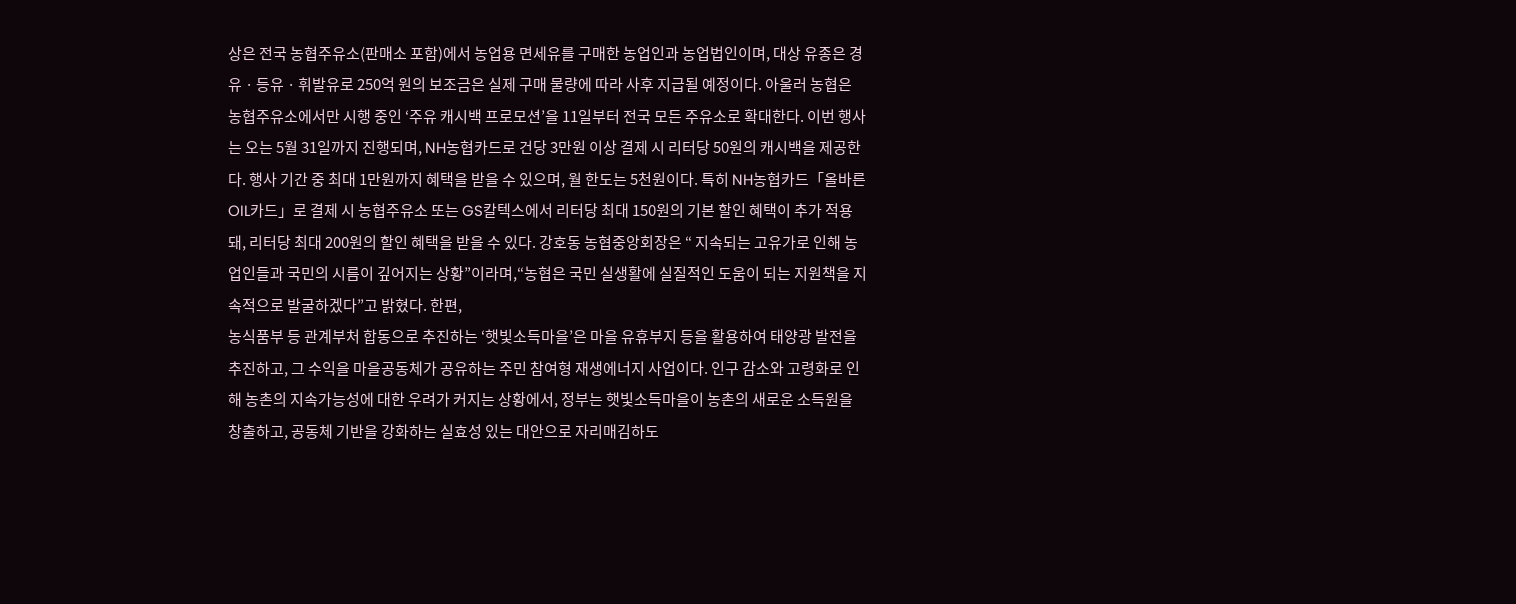상은 전국 농협주유소(판매소 포함)에서 농업용 면세유를 구매한 농업인과 농업법인이며, 대상 유종은 경유 · 등유 · 휘발유로 250억 원의 보조금은 실제 구매 물량에 따라 사후 지급될 예정이다. 아울러 농협은 농협주유소에서만 시행 중인 ‘주유 캐시백 프로모션’을 11일부터 전국 모든 주유소로 확대한다. 이번 행사는 오는 5월 31일까지 진행되며, NH농협카드로 건당 3만원 이상 결제 시 리터당 50원의 캐시백을 제공한다. 행사 기간 중 최대 1만원까지 혜택을 받을 수 있으며, 월 한도는 5천원이다. 특히 NH농협카드「올바른 OIL카드」로 결제 시 농협주유소 또는 GS칼텍스에서 리터당 최대 150원의 기본 할인 혜택이 추가 적용돼, 리터당 최대 200원의 할인 혜택을 받을 수 있다. 강호동 농협중앙회장은 “ 지속되는 고유가로 인해 농업인들과 국민의 시름이 깊어지는 상황”이라며,“농협은 국민 실생활에 실질적인 도움이 되는 지원책을 지속적으로 발굴하겠다”고 밝혔다. 한편,
농식품부 등 관계부처 합동으로 추진하는 ‘햇빛소득마을’은 마을 유휴부지 등을 활용하여 태양광 발전을 추진하고, 그 수익을 마을공동체가 공유하는 주민 참여형 재생에너지 사업이다. 인구 감소와 고령화로 인해 농촌의 지속가능성에 대한 우려가 커지는 상황에서, 정부는 햇빛소득마을이 농촌의 새로운 소득원을 창출하고, 공동체 기반을 강화하는 실효성 있는 대안으로 자리매김하도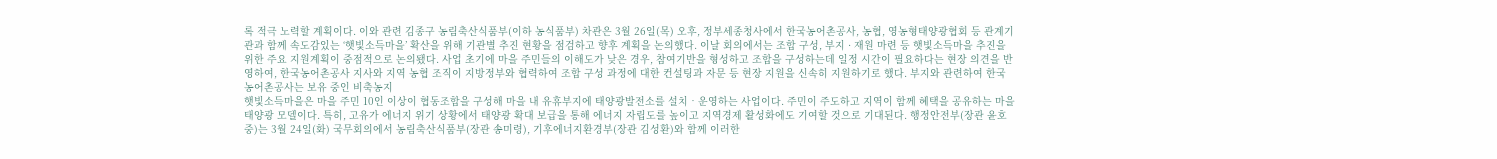록 적극 노력할 계획이다. 이와 관련 김종구 농림축산식품부(이하 농식품부) 차관은 3월 26일(목) 오후, 정부세종청사에서 한국농어촌공사, 농협, 영농형태양광협회 등 관계기관과 함께 속도감있는 ‘햇빛소득마을’ 확산을 위해 기관별 추진 현황을 점검하고 향후 계획을 논의했다. 이날 회의에서는 조합 구성, 부지 · 재원 마련 등 햇빛소득마을 추진을 위한 주요 지원계획이 중점적으로 논의됐다. 사업 초기에 마을 주민들의 이해도가 낮은 경우, 참여기반을 형성하고 조합을 구성하는데 일정 시간이 필요하다는 현장 의견을 반영하여, 한국농어촌공사 지사와 지역 농협 조직이 지방정부와 협력하여 조합 구성 과정에 대한 컨설팅과 자문 등 현장 지원을 신속히 지원하기로 했다. 부지와 관련하여 한국농어촌공사는 보유 중인 비축농지
햇빛소득마을은 마을 주민 10인 이상이 협동조합을 구성해 마을 내 유휴부지에 태양광발전소를 설치‧운영하는 사업이다. 주민이 주도하고 지역이 함께 혜택을 공유하는 마을 태양광 모델이다. 특히, 고유가 에너지 위기 상황에서 태양광 확대 보급을 통해 에너지 자립도를 높이고 지역경제 활성화에도 기여할 것으로 기대된다. 행정안전부(장관 윤호중)는 3월 24일(화) 국무회의에서 농림축산식품부(장관 송미령), 기후에너지환경부(장관 김성환)와 함께 이러한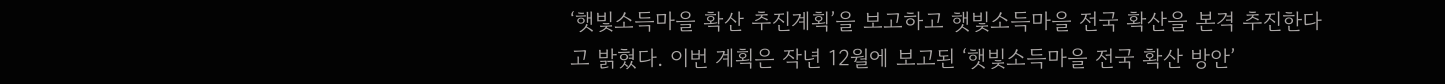‘햇빛소득마을 확산 추진계획’을 보고하고 햇빛소득마을 전국 확산을 본격 추진한다고 밝혔다. 이번 계획은 작년 12월에 보고된 ‘햇빛소득마을 전국 확산 방안’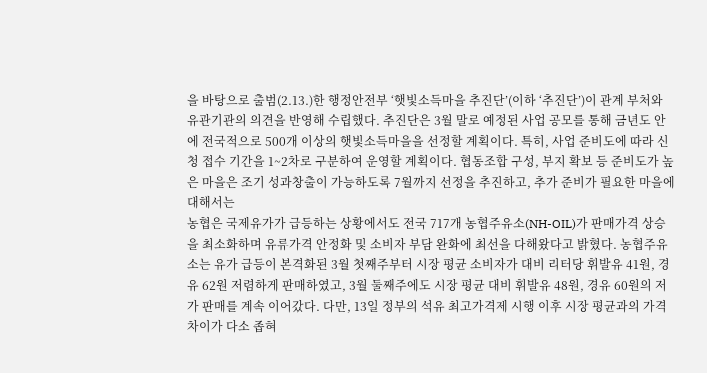을 바탕으로 출범(2.13.)한 행정안전부 ‘햇빛소득마을 추진단’(이하 ‘추진단’)이 관계 부처와 유관기관의 의견을 반영해 수립했다. 추진단은 3월 말로 예정된 사업 공모를 통해 금년도 안에 전국적으로 500개 이상의 햇빛소득마을을 선정할 계획이다. 특히, 사업 준비도에 따라 신청 접수 기간을 1~2차로 구분하여 운영할 계획이다. 협동조합 구성, 부지 확보 등 준비도가 높은 마을은 조기 성과창출이 가능하도록 7월까지 선정을 추진하고, 추가 준비가 필요한 마을에 대해서는
농협은 국제유가가 급등하는 상황에서도 전국 717개 농협주유소(NH-OIL)가 판매가격 상승을 최소화하며 유류가격 안정화 및 소비자 부담 완화에 최선을 다해왔다고 밝혔다. 농협주유소는 유가 급등이 본격화된 3월 첫째주부터 시장 평균 소비자가 대비 리터당 휘발유 41원, 경유 62원 저렴하게 판매하였고, 3월 둘째주에도 시장 평균 대비 휘발유 48원, 경유 60원의 저가 판매를 계속 이어갔다. 다만, 13일 정부의 석유 최고가격제 시행 이후 시장 평균과의 가격 차이가 다소 좁혀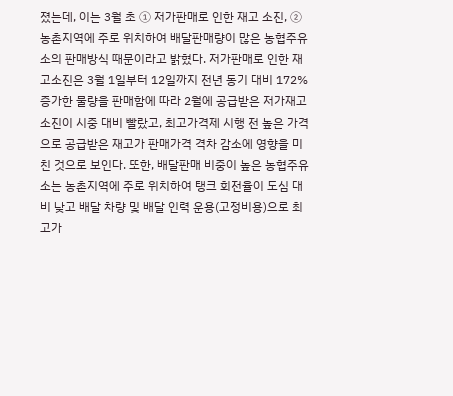졌는데, 이는 3월 초 ① 저가판매로 인한 재고 소진, ② 농촌지역에 주로 위치하여 배달판매량이 많은 농협주유소의 판매방식 때문이라고 밝혔다. 저가판매로 인한 재고소진은 3월 1일부터 12일까지 전년 동기 대비 172% 증가한 물량을 판매함에 따라 2월에 공급받은 저가재고 소진이 시중 대비 빨랐고, 최고가격제 시행 전 높은 가격으로 공급받은 재고가 판매가격 격차 감소에 영향을 미친 것으로 보인다. 또한, 배달판매 비중이 높은 농협주유소는 농촌지역에 주로 위치하여 탱크 회전율이 도심 대비 낮고 배달 차량 및 배달 인력 운용(고정비용)으로 최고가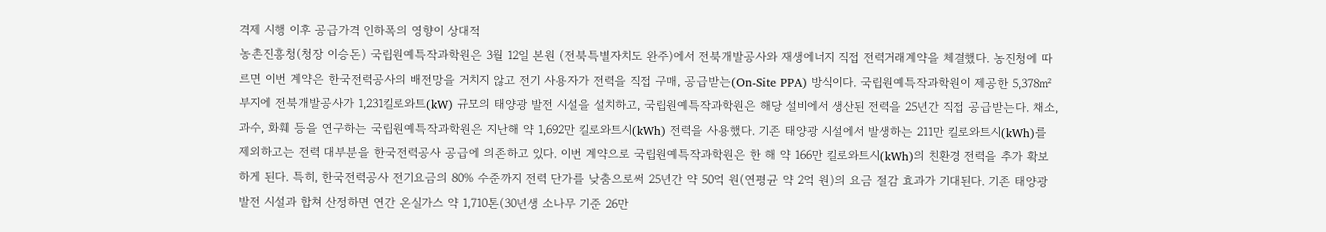격제 시행 이후 공급가격 인하폭의 영향이 상대적
농촌진흥청(청장 이승돈) 국립원예특작과학원은 3월 12일 본원 (전북특별자치도 완주)에서 전북개발공사와 재생에너지 직접 전력거래계약을 체결했다. 농진청에 따르면 이번 계약은 한국전력공사의 배전망을 거치지 않고 전기 사용자가 전력을 직접 구매, 공급받는(On-Site PPA) 방식이다. 국립원예특작과학원이 제공한 5,378㎡ 부지에 전북개발공사가 1,231킬로와트(kW) 규모의 태양광 발전 시설을 설치하고, 국립원예특작과학원은 해당 설비에서 생산된 전력을 25년간 직접 공급받는다. 채소, 과수, 화훼 등을 연구하는 국립원예특작과학원은 지난해 약 1,692만 킬로와트시(kWh) 전력을 사용했다. 기존 태양광 시설에서 발생하는 211만 킬로와트시(kWh)를 제외하고는 전력 대부분을 한국전력공사 공급에 의존하고 있다. 이번 계약으로 국립원예특작과학원은 한 해 약 166만 킬로와트시(kWh)의 친환경 전력을 추가 확보하게 된다. 특히, 한국전력공사 전기요금의 80% 수준까지 전력 단가를 낮춤으로써 25년간 약 50억 원(연평균 약 2억 원)의 요금 절감 효과가 기대된다. 기존 태양광 발전 시설과 합쳐 산정하면 연간 온실가스 약 1,710톤(30년생 소나무 기준 26만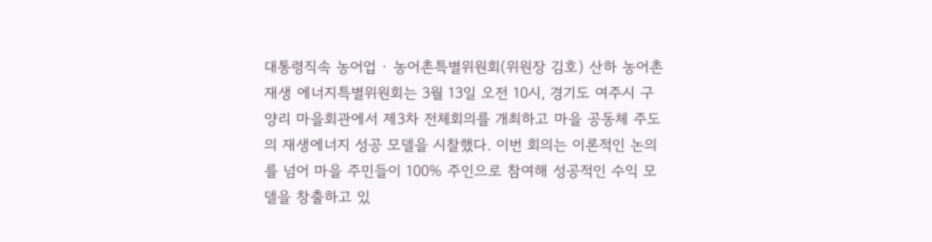대통령직속 농어업 · 농어촌특별위원회(위원장 김호) 산하 농어촌재생 에너지특별위원회는 3월 13일 오전 10시, 경기도 여주시 구양리 마을회관에서 제3차 전체회의를 개최하고 마을 공동체 주도의 재생에너지 성공 모델을 시찰했다. 이번 회의는 이론적인 논의를 넘어 마을 주민들이 100% 주인으로 참여해 성공적인 수익 모델을 창출하고 있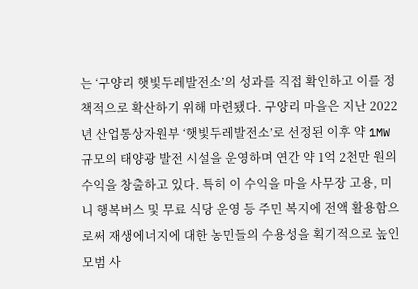는 ‘구양리 햇빛두레발전소’의 성과를 직접 확인하고 이를 정책적으로 확산하기 위해 마련됐다. 구양리 마을은 지난 2022년 산업통상자원부 ‘햇빛두레발전소’로 선정된 이후 약 1MW 규모의 태양광 발전 시설을 운영하며 연간 약 1억 2천만 원의 수익을 창출하고 있다. 특히 이 수익을 마을 사무장 고용, 미니 행복버스 및 무료 식당 운영 등 주민 복지에 전액 활용함으로써 재생에너지에 대한 농민들의 수용성을 획기적으로 높인 모범 사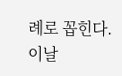례로 꼽힌다. 이날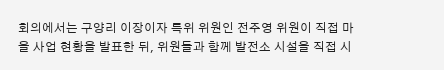회의에서는 구양리 이장이자 특위 위원인 전주영 위원이 직접 마을 사업 현황을 발표한 뒤, 위원들과 함께 발전소 시설을 직접 시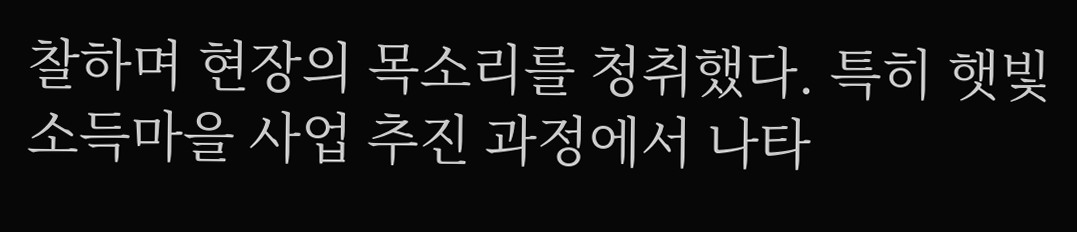찰하며 현장의 목소리를 청취했다. 특히 햇빛소득마을 사업 추진 과정에서 나타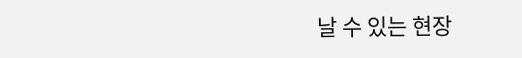날 수 있는 현장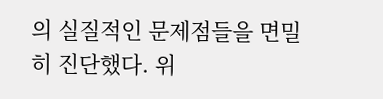의 실질적인 문제점들을 면밀히 진단했다. 위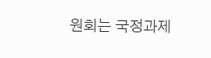원회는 국정과제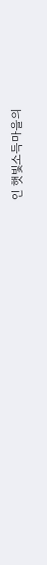인 햇빛소득마을의